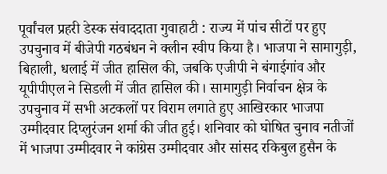पूर्वांचल प्रहरी डेस्क संवाददाता गुवाहाटी : राज्य में पांच सीटों पर हुए उपचुनाव में बीजेपी गठबंधन ने क्लीन स्वीप किया है। भाजपा ने सामागुड़ी, बिहाली, धलाई में जीत हासिल की, जबकि एजीपी ने बंगाईगांव और यूपीपीएल ने सिडली में जीत हासिल की। सामागुड़ी निर्वाचन क्षेत्र के उपचुनाव में सभी अटकलों पर विराम लगाते हुए आखिरकार भाजपा उम्मीदवार दिप्लुरंजन शर्मा की जीत हुई। शनिवार को घोषित चुनाव नतीजों में भाजपा उम्मीदवार ने कांग्रेस उम्मीदवार और सांसद रकिबुल हुसैन के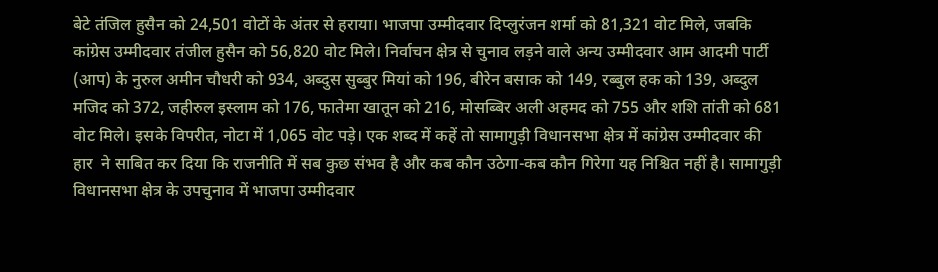बेटे तंजिल हुसैन को 24,501 वोटों के अंतर से हराया। भाजपा उम्मीदवार दिप्लुरंजन शर्मा को 81,321 वोट मिले, जबकि कांग्रेस उम्मीदवार तंजील हुसैन को 56,820 वोट मिले। निर्वाचन क्षेत्र से चुनाव लड़ने वाले अन्य उम्मीदवार आम आदमी पार्टी (आप) के नुरुल अमीन चौधरी को 934, अब्दुस सुब्बुर मियां को 196, बीरेन बसाक को 149, रब्बुल हक को 139, अब्दुल मजिद को 372, जहीरुल इस्लाम को 176, फातेमा खातून को 216, मोसब्बिर अली अहमद को 755 और शशि तांती को 681 वोट मिले। इसके विपरीत, नोटा में 1,065 वोट पड़े। एक शब्द में कहें तो सामागुड़ी विधानसभा क्षेत्र में कांग्रेस उम्मीदवार की हार  ने साबित कर दिया कि राजनीति में सब कुछ संभव है और कब कौन उठेगा-कब कौन गिरेगा यह निश्चित नहीं है। सामागुड़ी विधानसभा क्षेत्र के उपचुनाव में भाजपा उम्मीदवार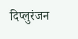दिप्लुरंजन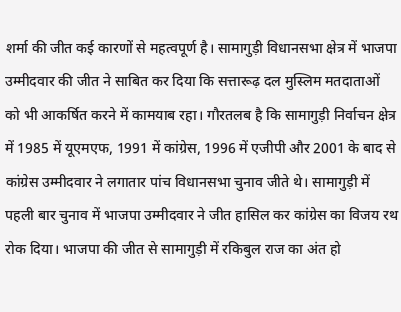शर्मा की जीत कई कारणों से महत्वपूर्ण है। सामागुड़ी विधानसभा क्षेत्र में भाजपा उम्मीदवार की जीत ने साबित कर दिया कि सत्तारूढ़ दल मुस्लिम मतदाताओं को भी आकर्षित करने में कामयाब रहा। गौरतलब है कि सामागुड़ी निर्वाचन क्षेत्र में 1985 में यूएमएफ, 1991 में कांग्रेस, 1996 में एजीपी और 2001 के बाद से कांग्रेस उम्मीदवार ने लगातार पांच विधानसभा चुनाव जीते थे। सामागुड़ी में पहली बार चुनाव में भाजपा उम्मीदवार ने जीत हासिल कर कांग्रेस का विजय रथ रोक दिया। भाजपा की जीत से सामागुड़ी में रकिबुल राज का अंत हो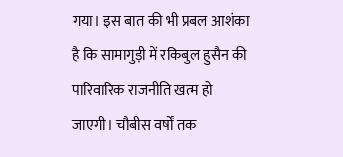गया। इस बात की भी प्रबल आशंका है कि सामागुड़ी में रकिबुल हुसैन की पारिवारिक राजनीति खत्म हो जाएगी। चौबीस वर्षों तक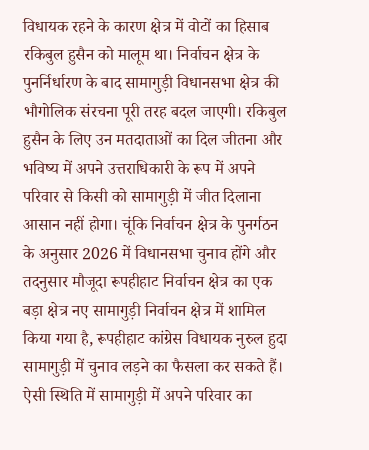विधायक रहने के कारण क्षेत्र में वोटों का हिसाब रकिबुल हुसैन को मालूम था। निर्वाचन क्षेत्र के पुनर्निर्धारण के बाद सामागुड़ी विधानसभा क्षेत्र की भौगोलिक संरचना पूरी तरह बदल जाएगी। रकिबुल हुसैन के लिए उन मतदाताओं का दिल जीतना और भविष्य में अपने उत्तराधिकारी के रूप में अपने परिवार से किसी को सामागुड़ी में जीत दिलाना आसान नहीं होगा। चूंकि निर्वाचन क्षेत्र के पुनर्गठन के अनुसार 2026 में विधानसभा चुनाव होंगे और तदनुसार मौजूदा रूपहीहाट निर्वाचन क्षेत्र का एक बड़ा क्षेत्र नए सामागुड़ी निर्वाचन क्षेत्र में शामिल किया गया है, रूपहीहाट कांग्रेस विधायक नुरुल हुदा सामागुड़ी में चुनाव लड़ने का फैसला कर सकते हैं। ऐसी स्थिति में सामागुड़ी में अपने परिवार का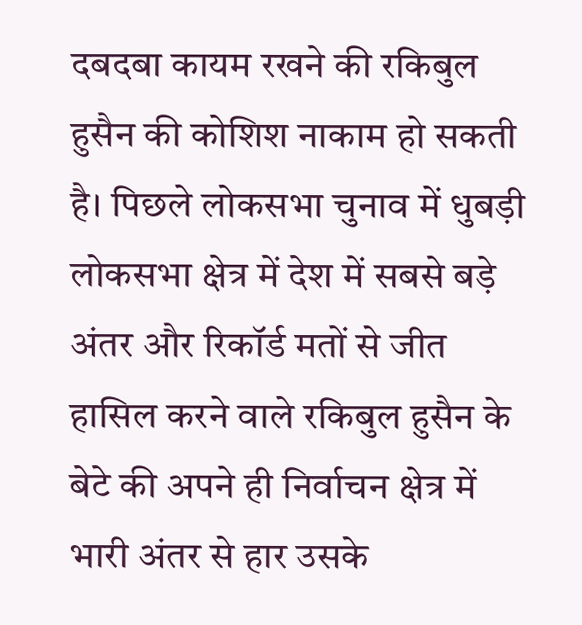दबदबा कायम रखने की रकिबुल हुसैन की कोशिश नाकाम हो सकती है। पिछले लोकसभा चुनाव में धुबड़ी लोकसभा क्षेत्र में देश में सबसे बड़े अंतर और रिकॉर्ड मतों से जीत हासिल करने वाले रकिबुल हुसैन के बेटे की अपने ही निर्वाचन क्षेत्र में भारी अंतर से हार उसके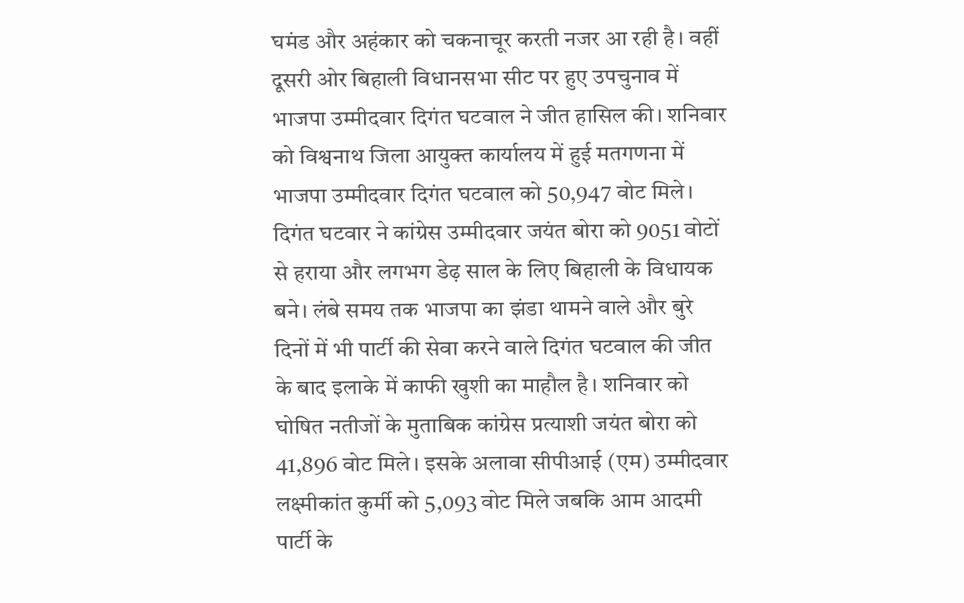घमंड और अहंकार को चकनाचूर करती नजर आ रही है। वहीं दूसरी ओर बिहाली विधानसभा सीट पर हुए उपचुनाव में भाजपा उम्मीदवार दिगंत घटवाल ने जीत हासिल की। शनिवार को विश्वनाथ जिला आयुक्त कार्यालय में हुई मतगणना में भाजपा उम्मीदवार दिगंत घटवाल को 50,947 वोट मिले। दिगंत घटवार ने कांग्रेस उम्मीदवार जयंत बोरा को 9051 वोटों से हराया और लगभग डेढ़ साल के लिए बिहाली के विधायक बने। लंबे समय तक भाजपा का झंडा थामने वाले और बुरे दिनों में भी पार्टी की सेवा करने वाले दिगंत घटवाल की जीत के बाद इलाके में काफी खुशी का माहौल है। शनिवार को घोषित नतीजों के मुताबिक कांग्रेस प्रत्याशी जयंत बोरा को 41,896 वोट मिले। इसके अलावा सीपीआई (एम) उम्मीदवार लक्ष्मीकांत कुर्मी को 5,093 वोट मिले जबकि आम आदमी पार्टी के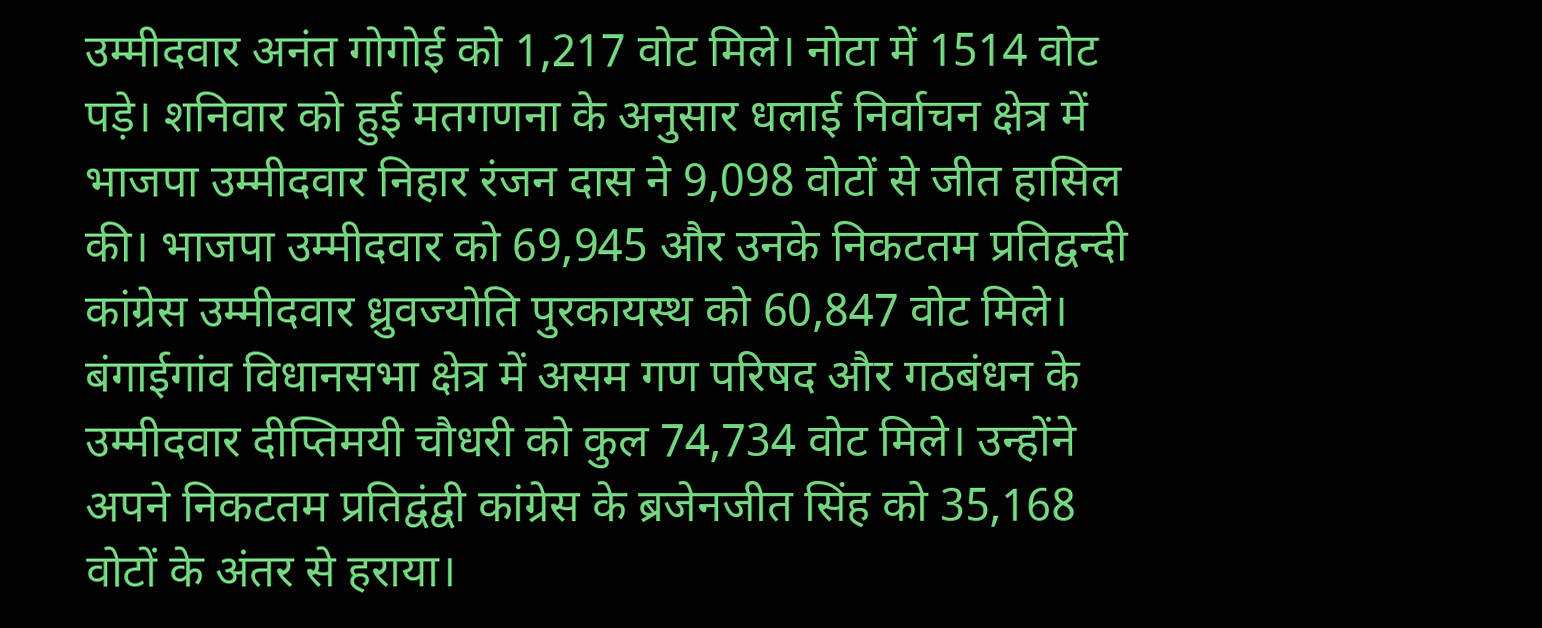उम्मीदवार अनंत गोगोई को 1,217 वोट मिले। नोटा में 1514 वोट पड़े। शनिवार को हुई मतगणना के अनुसार धलाई निर्वाचन क्षेत्र में भाजपा उम्मीदवार निहार रंजन दास ने 9,098 वोटों से जीत हासिल की। भाजपा उम्मीदवार को 69,945 और उनके निकटतम प्रतिद्वन्दी कांग्रेस उम्मीदवार ध्रुवज्योति पुरकायस्थ को 60,847 वोट मिले। बंगाईगांव विधानसभा क्षेत्र में असम गण परिषद और गठबंधन के उम्मीदवार दीप्तिमयी चौधरी को कुल 74,734 वोट मिले। उन्होंने अपने निकटतम प्रतिद्वंद्वी कांग्रेस के ब्रजेनजीत सिंह को 35,168 वोटों के अंतर से हराया।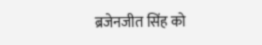ब्रजेनजीत सिंह को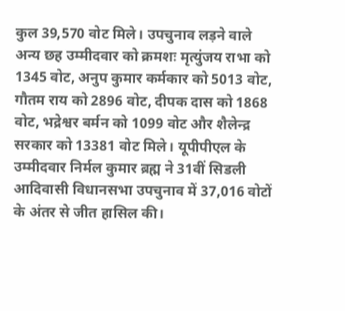कुल 39,570 वोट मिले। उपचुनाव लड़ने वाले अन्य छह उम्मीदवार को क्रमशः मृत्युंजय राभा को 1345 वोट, अनुप कुमार कर्मकार को 5013 वोट, गौतम राय को 2896 वोट, दीपक दास को 1868 वोट, भद्रेश्वर बर्मन को 1099 वोट और शैलेन्द्र सरकार को 13381 वोट मिले। यूपीपीएल के उम्मीदवार निर्मल कुमार ब्रह्म ने 31वीं सिडली आदिवासी विधानसभा उपचुनाव में 37,016 वोटों के अंतर से जीत हासिल की।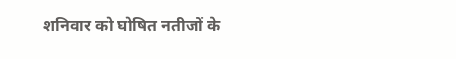शनिवार को घोषित नतीजों के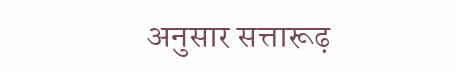अनुसार सत्तारूढ़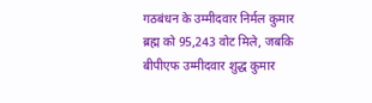गठबंधन के उम्मीदवार निर्मल कुमार ब्रह्म को 95,243 वोट मिले, जबकि बीपीएफ उम्मीदवार शुद्ध कुमार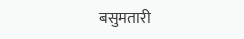बसुमतारी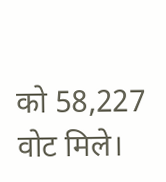को 58,227 वोट मिले।